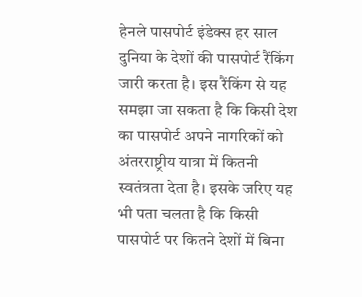हेनले पासपोर्ट इंडेक्स हर साल दुनिया के देशों की पासपोर्ट रैंकिंग जारी करता है। इस रैंकिंग से यह समझा जा सकता है कि किसी देश का पासपोर्ट अपने नागरिकों को अंतरराष्ट्रीय यात्रा में कितनी स्वतंत्रता देता है। इसके जरिए यह भी पता चलता है कि किसी पासपोर्ट पर कितने देशों में बिना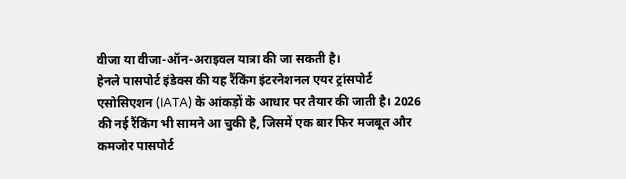वीजा या वीजा-ऑन-अराइवल यात्रा की जा सकती है।
हेनले पासपोर्ट इंडेक्स की यह रैंकिंग इंटरनेशनल एयर ट्रांसपोर्ट एसोसिएशन (IATA) के आंकड़ों के आधार पर तैयार की जाती है। 2026 की नई रैंकिंग भी सामने आ चुकी है, जिसमें एक बार फिर मजबूत और कमजोर पासपोर्ट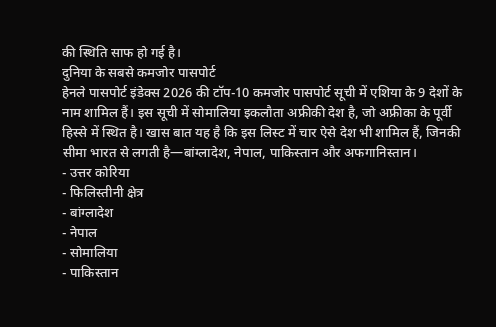की स्थिति साफ हो गई है।
दुनिया के सबसे कमजोर पासपोर्ट
हेनले पासपोर्ट इंडेक्स 2026 की टॉप-10 कमजोर पासपोर्ट सूची में एशिया के 9 देशों के नाम शामिल हैं। इस सूची में सोमालिया इकलौता अफ्रीकी देश है, जो अफ्रीका के पूर्वी हिस्से में स्थित है। खास बात यह है कि इस लिस्ट में चार ऐसे देश भी शामिल हैं, जिनकी सीमा भारत से लगती है—बांग्लादेश, नेपाल, पाकिस्तान और अफगानिस्तान।
- उत्तर कोरिया
- फिलिस्तीनी क्षेत्र
- बांग्लादेश
- नेपाल
- सोमालिया
- पाकिस्तान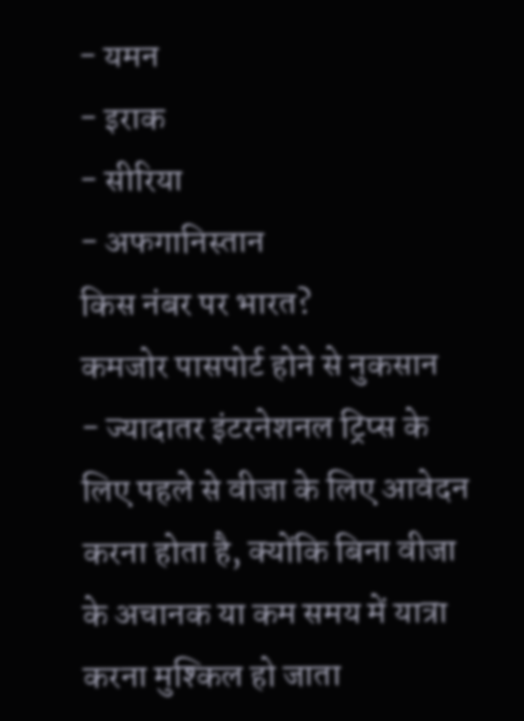- यमन
- इराक
- सीरिया
- अफगानिस्तान
किस नंबर पर भारत?
कमजोर पासपोर्ट होने से नुकसान
- ज्यादातर इंटरनेशनल ट्रिप्स के लिए पहले से वीजा के लिए आवेदन करना होता है, क्योंकि बिना वीजा के अचानक या कम समय में यात्रा करना मुश्किल हो जाता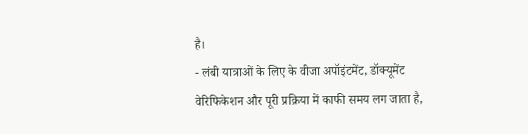है।
- लंबी यात्राओं के लिए के वीजा अपॉइंटमेंट, डॉक्यूमेंट वेरिफिकेशन और पूरी प्रक्रिया में काफी समय लग जाता है,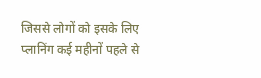जिससे लोगों को इसके लिए प्लानिंग कई महीनों पहले से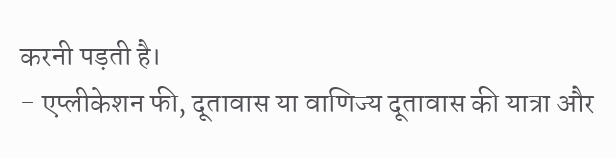करनी पड़ती है।
- एप्लीकेशन फी, दूतावास या वाणिज्य दूतावास की यात्रा और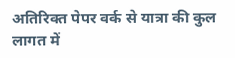अतिरिक्त पेपर वर्क से यात्रा की कुल लागत में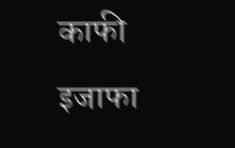काफी इजाफा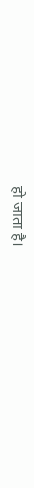हो जाता है।